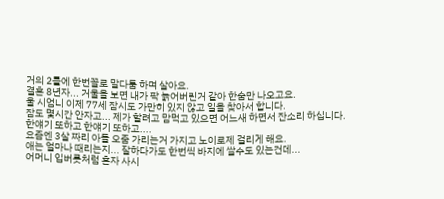거의 2틀에 한번꼴로 말다툼 하며 살아요.
결혼 8년자... 거울을 보면 내가 팍 늙어버린거 같아 한숨만 나오고요.
울 시엄니 이제 77세 잠시도 가만히 있지 않고 일을 찾아서 합니다.
잠도 몇시간 안자고... 제가 할려고 맘먹고 있으면 어느새 하면서 잔소리 하십니다.
한얘기 또하고 한얘기 또하고....
요즘엔 3살 짜리 아들 오줌 가리는거 가지고 노이로제 걸리게 해요.
애는 얼마나 때리는지... 잘하다가도 한번씩 바지에 쌀수도 있는건데...
어머니 입버릇처럼 혼자 사시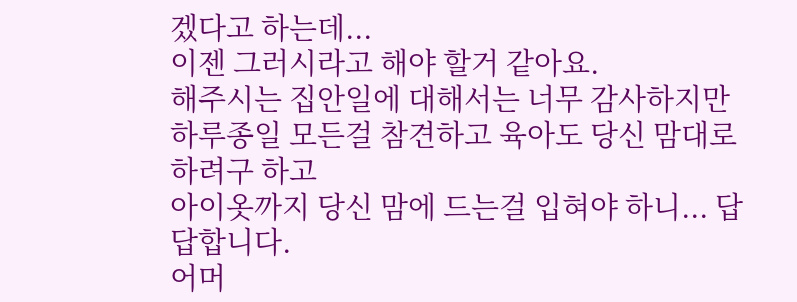겠다고 하는데...
이젠 그러시라고 해야 할거 같아요.
해주시는 집안일에 대해서는 너무 감사하지만
하루종일 모든걸 참견하고 육아도 당신 맘대로 하려구 하고
아이옷까지 당신 맘에 드는걸 입혀야 하니... 답답합니다.
어머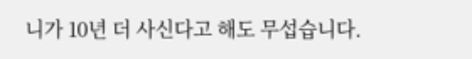니가 10년 더 사신다고 해도 무섭습니다.